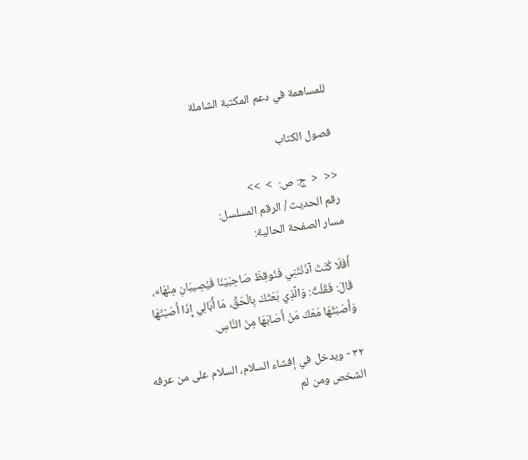للمساهمة في دعم المكتبة الشاملة

فصول الكتاب

<<  <  ج: ص:  >  >>
رقم الحديث / الرقم المسلسل:
مسار الصفحة الحالية:

أَفَلَا كُنْتَ آذَنْتَنِي فَنُوقِظَ صَاحِبَيْنَا فَيُصِيبَانِ مِنْهَا»، قَالَ: فَقُلْتُ: وَالَّذِي بَعَثَكَ بِالْحَقِّ، مَا أُبَالِي إِذَا أَصَبْتَهَا وَأَصَبْتُهَا مَعَكَ مَنْ أَصَابَهَا مِنَ النَّاسِ.

٣٢ - ويدخل في إفشاء السلام، السلام على من عرفه الشخص ومن لم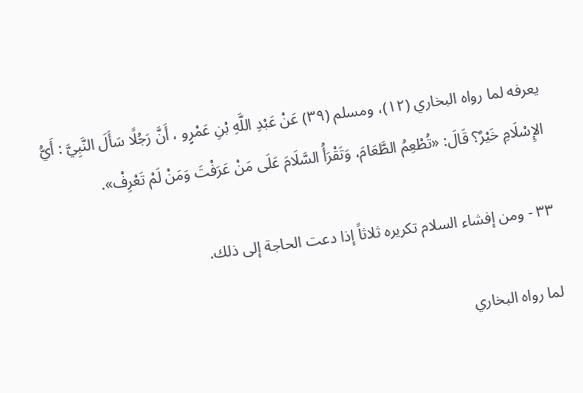يعرفه لما رواه البخاري (١٢)، ومسلم (٣٩) عَنْ عَبْدِ اللَّهِ بْنِ عَمْرٍو ، أَنَّ رَجُلًا سَأَلَ النَّبِيَّ : أَيُّ الإِسْلَامِ خَيْرٌ؟ قَالَ: «تُطْعِمُ الطَّعَامَ، وَتَقْرَأُ السَّلَامَ عَلَى مَنْ عَرَفْتَ وَمَنْ لَمْ تَعْرِفْ».

٣٣ - ومن إفشاء السلام تكريره ثلاثاً إذا دعت الحاجة إلى ذلك.

لما رواه البخاري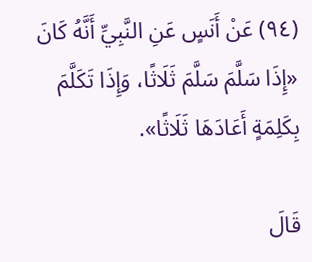(٩٤) عَنْ أَنَسٍ عَنِ النَّبِيِّ أَنَّهُ كَانَ «إِذَا سَلَّمَ سَلَّمَ ثَلَاثًا، وَإِذَا تَكَلَّمَ بِكَلِمَةٍ أَعَادَهَا ثَلَاثًا».

قَالَ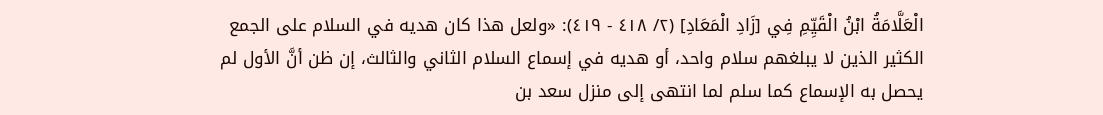الْعَلَّامَةُ ابْنُ الْقَيِّمِ فِي [زَادِ الْمَعَادِ] (٢/ ٤١٨ - ٤١٩): «ولعل هذا كان هديه في السلام على الجمع الكثير الذين لا يبلغهم سلام واحد، أو هديه في إسماع السلام الثاني والثالث، إن ظن أنَّ الأول لم يحصل به الإسماع كما سلم لما انتهى إلى منزل سعد بن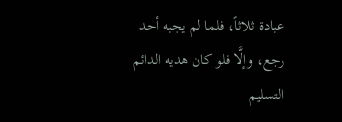عبادة ثلاثاً، فلما لم يجبه أحد رجع، وإلَّا فلو كان هديه الدائم التسليم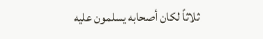ثلاثاً لكان أصحابه يسلمون عليه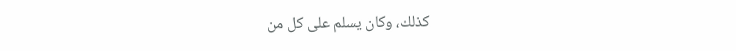كذلك، وكان يسلم على كل من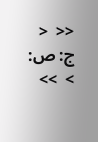<<  <  ج: ص:  >  >>